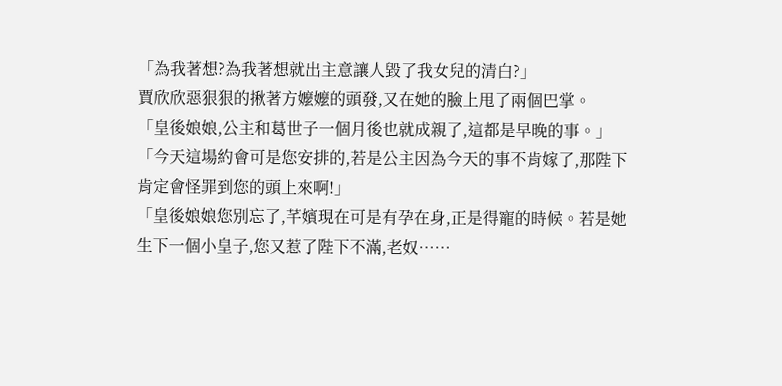「為我著想?為我著想就出主意讓人毀了我女兒的清白?」
賈欣欣惡狠狠的揪著方嬤嬤的頭發,又在她的臉上甩了兩個巴掌。
「皇後娘娘,公主和葛世子一個月後也就成親了,這都是早晚的事。」
「今天這場約會可是您安排的,若是公主因為今天的事不肯嫁了,那陛下肯定會怪罪到您的頭上來啊!」
「皇後娘娘您別忘了,芊嬪現在可是有孕在身,正是得寵的時候。若是她生下一個小皇子,您又惹了陛下不滿,老奴……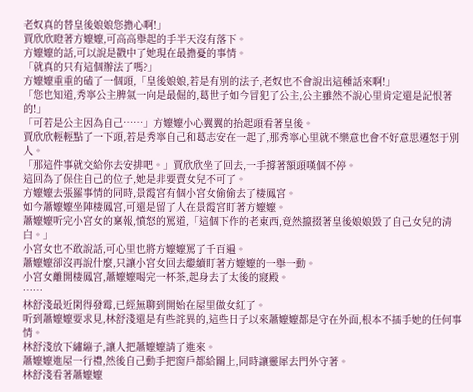老奴真的替皇後娘娘您擔心啊!」
賈欣欣瞪著方嬤嬤,可高高舉起的手半天沒有落下。
方嬤嬤的話,可以說是戳中了她現在最擔憂的事情。
「就真的只有這個辦法了嗎?」
方嬤嬤重重的磕了一個頭,「皇後娘娘,若是有別的法子,老奴也不會說出這種話來啊!」
「您也知道,秀寧公主脾氣一向是最倔的,葛世子如今冒犯了公主,公主雖然不說心里肯定還是記恨著的!」
「可若是公主因為自己……」方嬤嬤小心翼翼的抬起頭看著皇後。
賈欣欣輕輕點了一下頭,若是秀寧自己和葛志安在一起了,那秀寧心里就不樂意也會不好意思遷怒于別人。
「那這件事就交給你去安排吧。」賈欣欣坐了回去,一手撐著額頭嘆個不停。
這回為了保住自己的位子,她是非要賣女兒不可了。
方嬤嬤去張羅事情的同時,景霞宮有個小宮女偷偷去了棲鳳宮。
如今蕭嬤嬤坐陣棲鳳宮,可還是留了人在景霞宮盯著方嬤嬤。
蕭嬤嬤听完小宮女的稟報,憤怒的罵道,「這個下作的老東西,竟然攛掇著皇後娘娘毀了自己女兒的清白。」
小宮女也不敢說話,可心里也將方嬤嬤罵了千百遍。
蕭嬤嬤卻沒再說什麼,只讓小宮女回去繼續盯著方嬤嬤的一舉一動。
小宮女離開棲鳳宮,蕭嬤嬤喝完一杯茶,起身去了太後的寢殿。
……
林舒淺最近閑得發霉,已經無聊到開始在屋里做女紅了。
听到蕭嬤嬤要求見,林舒淺還是有些詫異的,這些日子以來蕭嬤嬤都是守在外面,根本不插手她的任何事情。
林舒淺放下繡繃子,讓人把蕭嬤嬤請了進來。
蕭嬤嬤進屋一行禮,然後自己動手把窗戶都給關上,同時讓靈犀去門外守著。
林舒淺看著蕭嬤嬤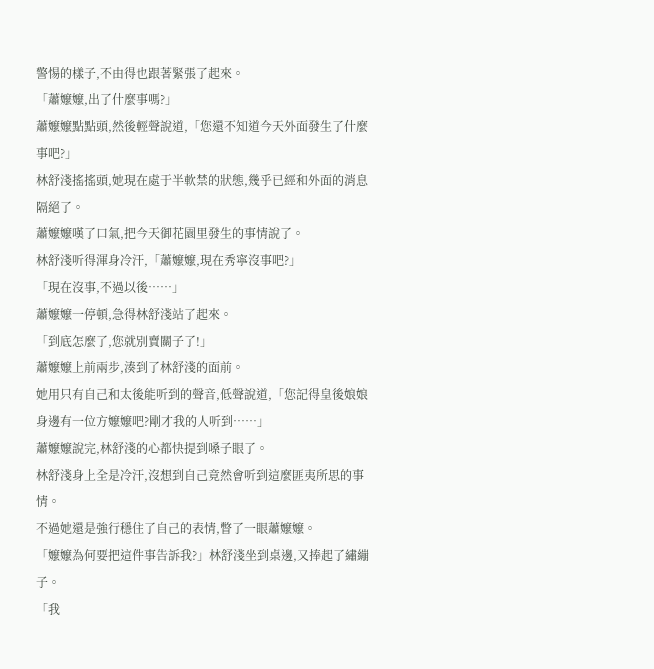警惕的樣子,不由得也跟著緊張了起來。
「蕭嬤嬤,出了什麼事嗎?」
蕭嬤嬤點點頭,然後輕聲說道,「您還不知道今天外面發生了什麼事吧?」
林舒淺搖搖頭,她現在處于半軟禁的狀態,幾乎已經和外面的消息隔絕了。
蕭嬤嬤嘆了口氣,把今天御花園里發生的事情說了。
林舒淺听得渾身冷汗,「蕭嬤嬤,現在秀寧沒事吧?」
「現在沒事,不過以後……」
蕭嬤嬤一停頓,急得林舒淺站了起來。
「到底怎麼了,您就別賣關子了!」
蕭嬤嬤上前兩步,湊到了林舒淺的面前。
她用只有自己和太後能听到的聲音,低聲說道,「您記得皇後娘娘身邊有一位方嬤嬤吧?剛才我的人听到……」
蕭嬤嬤說完,林舒淺的心都快提到嗓子眼了。
林舒淺身上全是冷汗,沒想到自己竟然會听到這麼匪夷所思的事情。
不過她還是強行穩住了自己的表情,瞥了一眼蕭嬤嬤。
「嬤嬤為何要把這件事告訴我?」林舒淺坐到桌邊,又捧起了繡繃子。
「我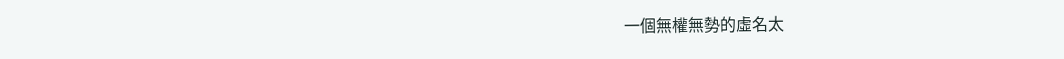一個無權無勢的虛名太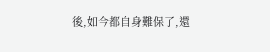後,如今都自身難保了,還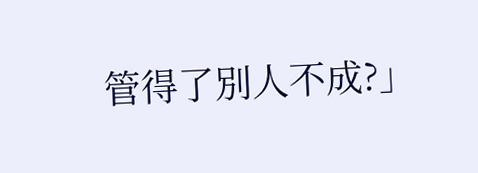管得了別人不成?」